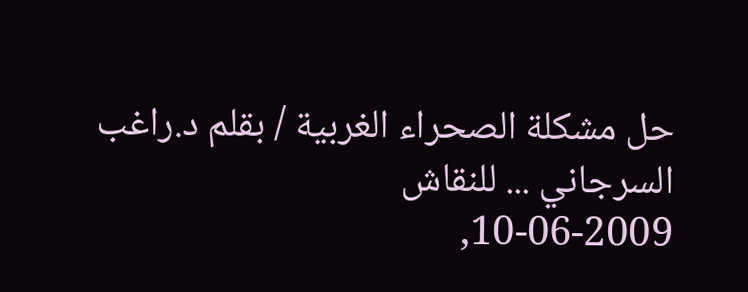حل مشكلة الصحراء الغربية / بقلم د.راغب السرجاني ... للنقاش
10-06-2009,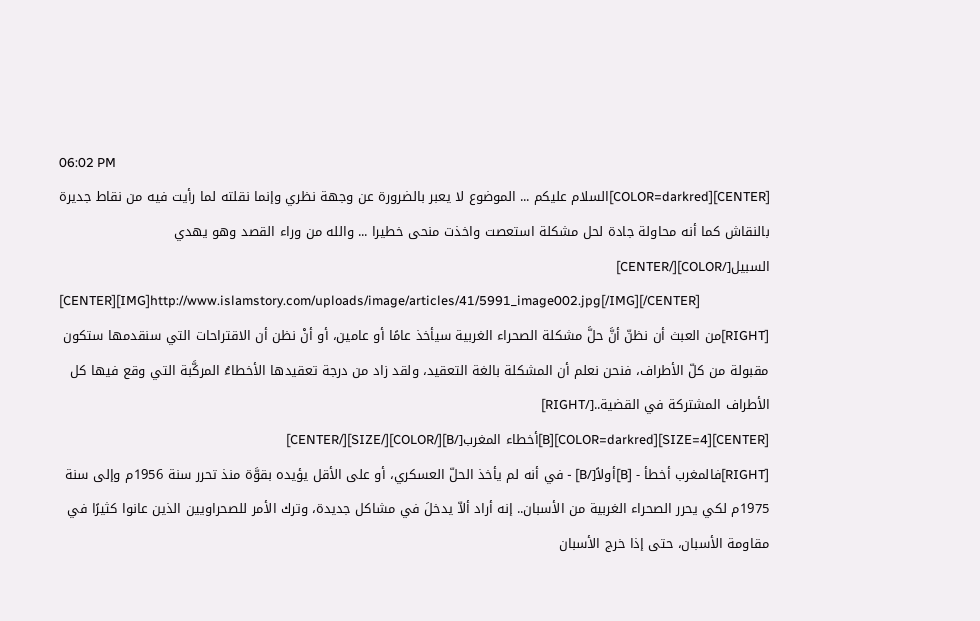06:02 PM
[CENTER][COLOR=darkred]السلام عليكم ... الموضوع لا يعبر بالضرورة عن وجهة نظري وإنما نقلته لما رأيت فيه من نقاط جديرة بالنقاش كما أنه محاولة جادة لحل مشكلة استعصت واخذت منحى خطيرا ... والله من وراء القصد وهو يهدي السبيل[/COLOR][/CENTER]
[CENTER][IMG]http://www.islamstory.com/uploads/image/articles/41/5991_image002.jpg[/IMG][/CENTER]
[RIGHT]من العبث أن نظنّ أنَّ حلَّ مشكلة الصحراء الغربية سيأخذ عامًا أو عامين، أو أنْ نظن أن الاقتراحات التي سنقدمها ستكون مقبولة من كلّ الأطراف، فنحن نعلم أن المشكلة بالغة التعقيد، ولقد زاد من درجة تعقيدها الأخطاءُ المركَّبة التي وقع فيها كل الأطراف المشتركة في القضية..[/RIGHT]
[CENTER][SIZE=4][COLOR=darkred][B]أخطاء المغرب[/B][/COLOR][/SIZE][/CENTER]
[RIGHT]فالمغرب أخطأ - [B]أولاً[/B] - في أنه لم يأخذ الحلّ العسكري، أو على الأقل يؤيده بقوَّة منذ تحرر سنة 1956م وإلى سنة 1975م لكي يحرر الصحراء الغربية من الأسبان.. إنه أراد ألاّ يدخلَ في مشاكل جديدة، وترك الأمر للصحراويين الذين عانوا كثيرًا في مقاومة الأسبان، حتى إذا خرج الأسبان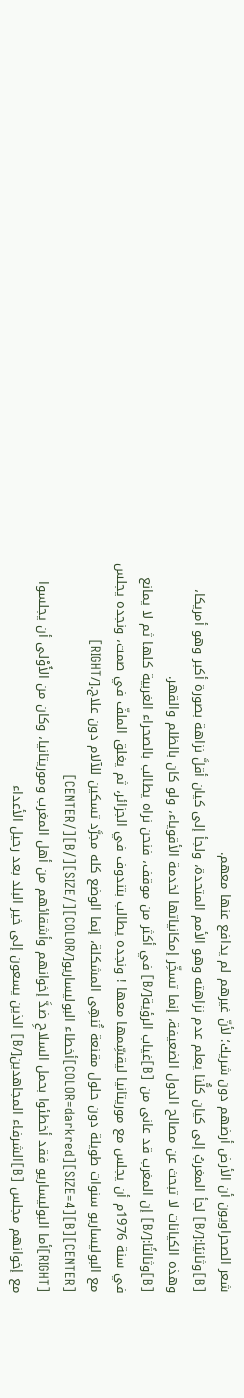شعر الصحراويون أن الأرض أرضهم دون شريك؛ لأنّ غيرهم لم يدافع عنها معهم.
[B]وثانيًا:[/B] لجأ المغربُ إلى كيان كلُّنا يعلم عدم نزاهته وهو الأمم المتحدة، ولجأ إلى كيان أقلَّ نزاهة بصورة أكبر وهو أمريكا، وهذه الكيانات لا تبحث عن مصالح الدول الضعيفة، إنما تسخِّر إمكانياتها لخدمة الأقوياء، ولو كان بالظلم والقهر.
[B]وثالثًا:[/B] إن المغرب قد عانى من [B]غياب الرؤية[/B] في أكثر من موقف، فنحن نراه يطالب بالصحراء الغربية كلها ثم لا يمانع في سنة 1976م أن يجلس مع موريتانيا ليقسِّمها معها ! ونجده يطالب بتندوف في الجزائر، ثم يغلق الملفّ في صمت، ونجده يجلس مع البوليساريو سنوات طويلة دون حلول مقنعة تُنهِى المشكلة، إنما الوضع كله مجرَّد تسكين للآلام دون علاج.[/RIGHT]
[CENTER][B][SIZE=4][COLOR=darkred]أخطاء البوليساريو[/COLOR][/SIZE][/B][/CENTER]
[RIGHT]أما البوليساريو فقد أخطئوا بحمل السلاحِ ضدَّ إخوانهم وأشقائهم من أهل المغرب وموريتانيا، وكان من الأَوْلى أن يجلسوا مع إخوانهم مجلس [B]الشرفاء المجاهدين[/B] الذين يسعون إلى خير البلد بعد رحيل الأعداء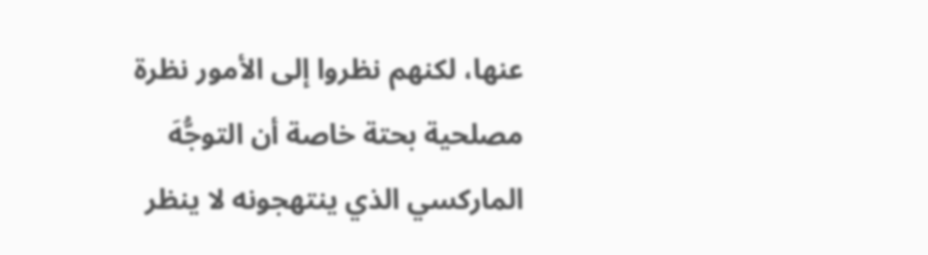عنها، لكنهم نظروا إلى الأمور نظرة مصلحية بحتة خاصة أن التوجُّهَ الماركسي الذي ينتهجونه لا ينظر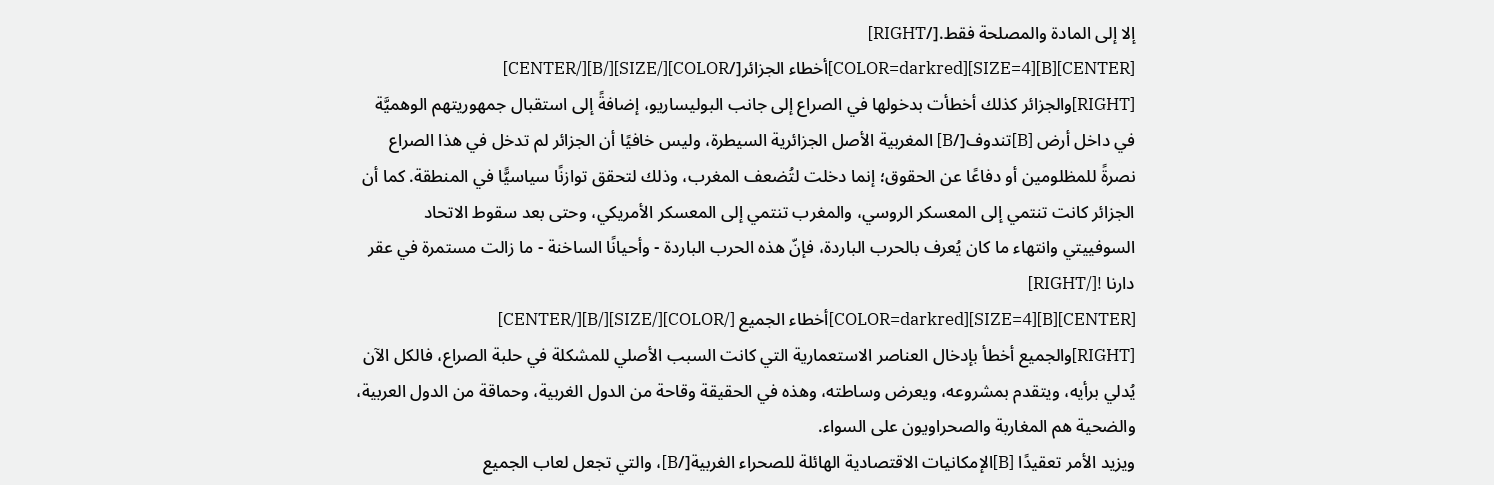إلا إلى المادة والمصلحة فقط.[/RIGHT]
[CENTER][B][SIZE=4][COLOR=darkred]أخطاء الجزائر[/COLOR][/SIZE][/B][/CENTER]
[RIGHT]والجزائر كذلك أخطأت بدخولها في الصراع إلى جانب البوليساريو، إضافةً إلى استقبال جمهوريتهم الوهميَّة في داخل أرض [B]تندوف[/B] المغربية الأصل الجزائرية السيطرة، وليس خافيًا أن الجزائر لم تدخل في هذا الصراع نصرةً للمظلومين أو دفاعًا عن الحقوق؛ إنما دخلت لتُضعف المغرب، وذلك لتحقق توازنًا سياسيًّا في المنطقة. كما أن الجزائر كانت تنتمي إلى المعسكر الروسي، والمغرب تنتمي إلى المعسكر الأمريكي، وحتى بعد سقوط الاتحاد السوفييتي وانتهاء ما كان يُعرف بالحرب الباردة، فإنّ هذه الحرب الباردة - وأحيانًا الساخنة - ما زالت مستمرة في عقر دارنا ![/RIGHT]
[CENTER][B][SIZE=4][COLOR=darkred]أخطاء الجميع [/COLOR][/SIZE][/B][/CENTER]
[RIGHT]والجميع أخطأ بإدخال العناصر الاستعمارية التي كانت السبب الأصلي للمشكلة في حلبة الصراع، فالكل الآن يُدلي برأيه، ويتقدم بمشروعه، ويعرض وساطته، وهذه في الحقيقة وقاحة من الدول الغربية، وحماقة من الدول العربية، والضحية هم المغاربة والصحراويون على السواء.
ويزيد الأمر تعقيدًا [B]الإمكانيات الاقتصادية الهائلة للصحراء الغربية[/B]، والتي تجعل لعاب الجميع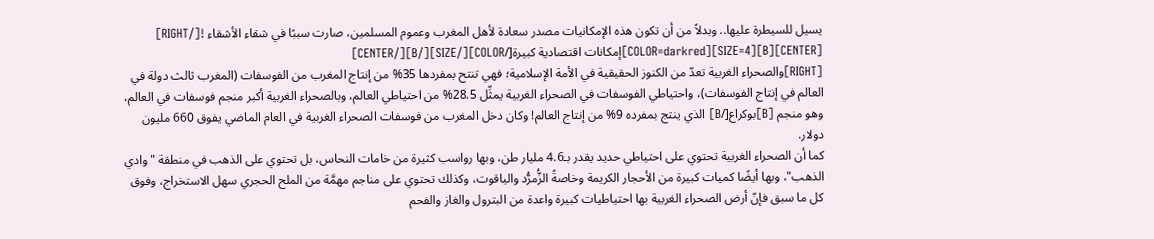يسيل للسيطرة عليها.. وبدلاً من أن تكون هذه الإمكانيات مصدر سعادة لأهل المغرب وعموم المسلمين، صارت سببًا في شقاء الأشقاء ![/RIGHT]
[CENTER][B][SIZE=4][COLOR=darkred]إمكانات اقتصادية كبيرة[/COLOR][/SIZE][/B][/CENTER]
[RIGHT]والصحراء الغربية تعدّ من الكنوز الحقيقية في الأمة الإسلامية؛ فهي تنتح بمفردها 35% من إنتاج المغرب من الفوسفات (المغرب ثالث دولة في العالم في إنتاج الفوسفات)، واحتياطي الفوسفات في الصحراء الغربية يمثِّل 28.5% من احتياطي العالم، وبالصحراء الغربية أكبر منجم فوسفات في العالم، وهو منجم [B]بوكراع[/B] الذي ينتج بمفرده 9% من إنتاج العالم! وكان دخل المغرب من فوسفات الصحراء الغربية في العام الماضي يفوق 660 مليون دولار.
كما أن الصحراء الغربية تحتوي على احتياطي حديد يقدر بـ4.6 مليار طن، وبها رواسب كثيرة من خامات النحاس، بل تحتوي على الذهب في منطقة "وادي الذهب"، وبها أيضًا كميات كبيرة من الأحجار الكريمة وخاصةً الزُّمرُّد والياقوت، وكذلك تحتوي على مناجم مهمَّة من الملح الحجري سهل الاستخراج، وفوق كل ما سبق فإنّ أرض الصحراء الغربية بها احتياطيات كبيرة واعدة من البترول والغاز والفحم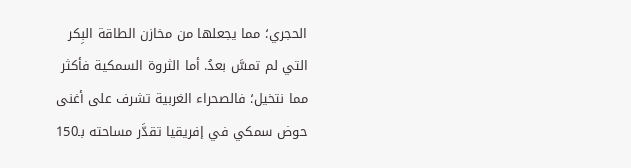الحجري؛ مما يجعلها من مخازن الطاقة البِكر التي لم تمسَّ بعدُ. أما الثروة السمكية فأكثر مما نتخيل؛ فالصحراء الغربية تشرف على أغنى حوض سمكي في إفريقيا تقدَّر مساحته بـ150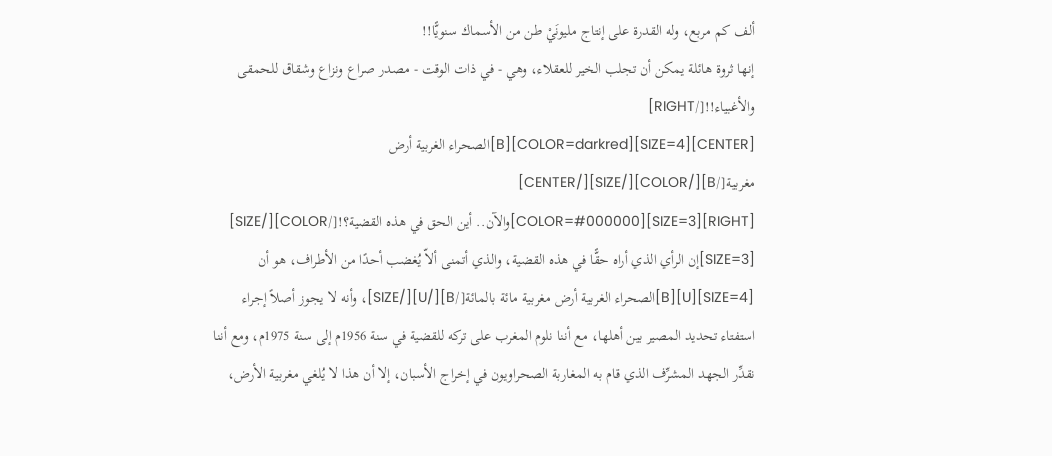ألف كم مربع، وله القدرة على إنتاج مليونَيْ طن من الأسماك سنويًّا!!
إنها ثروة هائلة يمكن أن تجلب الخير للعقلاء، وهي - في ذات الوقت - مصدر صراع ونزاع وشقاق للحمقى والأغبياء!![/RIGHT]
[CENTER][SIZE=4][COLOR=darkred][B]الصحراء الغربية أرض مغربية[/B][/COLOR][/SIZE][/CENTER]
[RIGHT][SIZE=3][COLOR=#000000]والآن.. أين الحق في هذه القضية؟![/COLOR][/SIZE]
[SIZE=3]إن الرأي الذي أراه حقًّا في هذه القضية، والذي أتمنى ألاّ يُغضب أحدًا من الأطراف، هو أن [SIZE=4][U][B]الصحراء الغربية أرض مغربية مائة بالمائة[/B][/U][/SIZE]، وأنه لا يجوز أصلاً إجراء استفتاء تحديد المصير بين أهلها، مع أننا نلوم المغرب على تركه للقضية في سنة 1956م إلى سنة 1975م، ومع أننا نقدِّر الجهد المشرِّف الذي قام به المغاربة الصحراويون في إخراج الأسبان، إلا أن هذا لا يُلغي مغربية الأرض،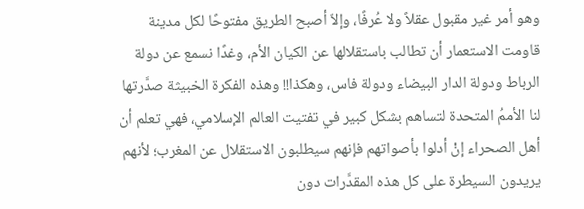وهو أمر غير مقبول عقلاً ولا عُرفًا، وإلاّ أصبح الطريق مفتوحًا لكل مدينة قاومت الاستعمار أن تطالب باستقلالها عن الكيان الأم، وغدًا نسمع عن دولة الرباط ودولة الدار البيضاء ودولة فاس، وهكذا!! وهذه الفكرة الخبيثة صدَّرتها لنا الأممُ المتحدة لتساهم بشكل كبير في تفتيت العالم الإسلامي، فهي تعلم أن أهل الصحراء إنْ أدلوا بأصواتهم فإنهم سيطلبون الاستقلال عن المغرب؛ لأنهم يريدون السيطرة على كل هذه المقدَّرات دون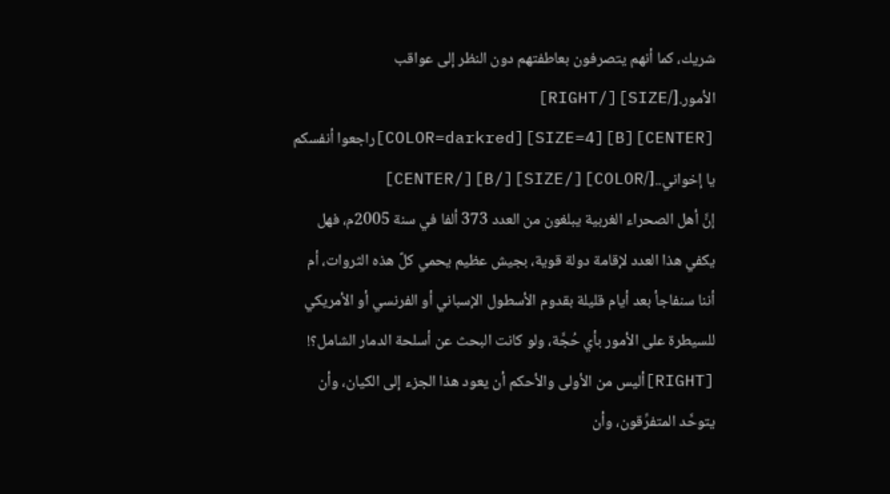شريك، كما أنهم يتصرفون بعاطفتهم دون النظر إلى عواقب الأمور.[/SIZE][/RIGHT]
[CENTER][B][SIZE=4][COLOR=darkred]راجعوا أنفسكم يا إخواني..[/COLOR][/SIZE][/B][/CENTER]
إنَّ أهل الصحراء الغربية يبلغون من العدد 373 ألفا في سنة 2005م، فهل يكفي هذا العدد لإقامة دولة قوية، بجيش عظيم يحمي كلَّ هذه الثروات، أم أننا سنفاجأ بعد أيام قليلة بقدوم الأسطول الإسباني أو الفرنسي أو الأمريكي للسيطرة على الأمور بأي حُجَّة، ولو كانت البحث عن أسلحة الدمار الشامل؟!
[RIGHT]أليس من الأولى والأحكم أن يعود هذا الجزء إلى الكيان، وأن يتوحَّد المتفرِّقون، وأن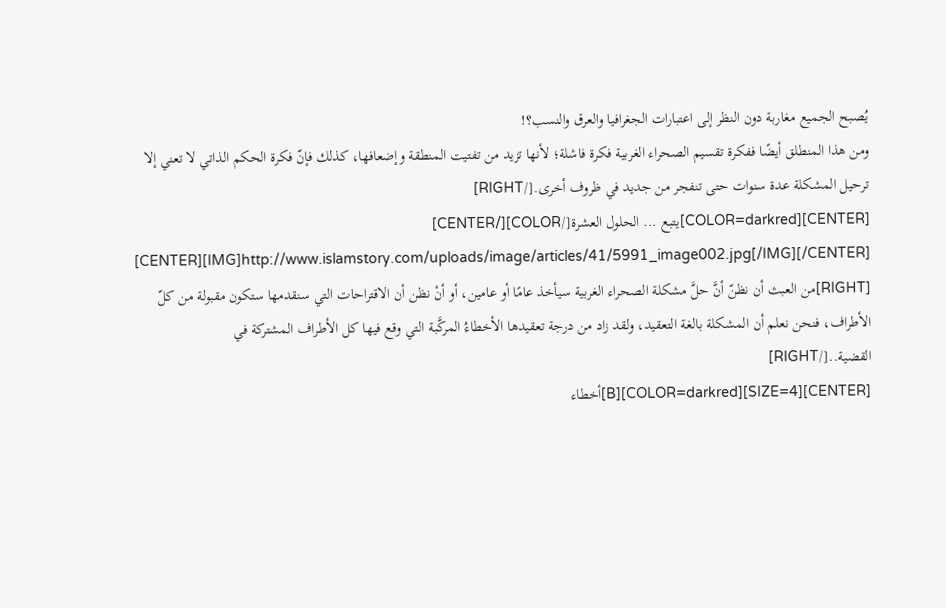يُصبح الجميع مغاربة دون النظر إلى اعتبارات الجغرافيا والعرق والنسب؟!
ومن هذا المنطلق أيضًا ففكرة تقسيم الصحراء الغربية فكرة فاشلة؛ لأنها تزيد من تفتيت المنطقة وإضعافها، كذلك فإنّ فكرة الحكم الذاتي لا تعني إلا ترحيل المشكلة عدة سنوات حتى تنفجر من جديد في ظروف أخرى.[/RIGHT]
[CENTER][COLOR=darkred]يتبع ... الحلول العشرة[/COLOR][/CENTER]
[CENTER][IMG]http://www.islamstory.com/uploads/image/articles/41/5991_image002.jpg[/IMG][/CENTER]
[RIGHT]من العبث أن نظنّ أنَّ حلَّ مشكلة الصحراء الغربية سيأخذ عامًا أو عامين، أو أنْ نظن أن الاقتراحات التي سنقدمها ستكون مقبولة من كلّ الأطراف، فنحن نعلم أن المشكلة بالغة التعقيد، ولقد زاد من درجة تعقيدها الأخطاءُ المركَّبة التي وقع فيها كل الأطراف المشتركة في القضية..[/RIGHT]
[CENTER][SIZE=4][COLOR=darkred][B]أخطاء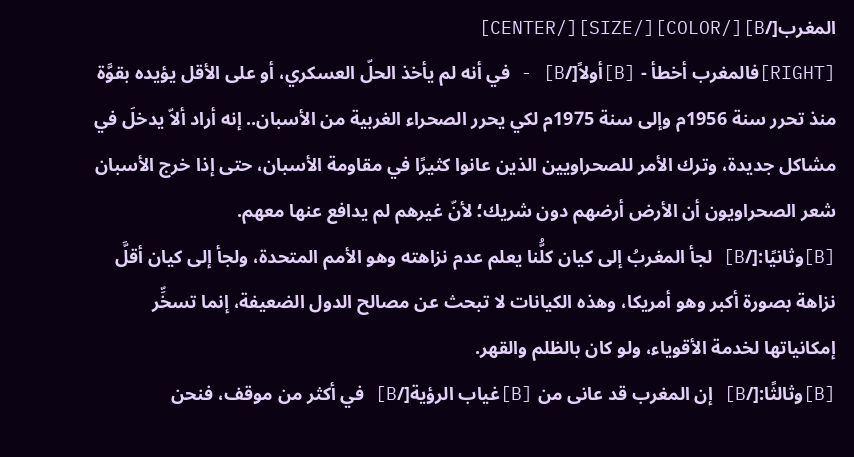المغرب[/B][/COLOR][/SIZE][/CENTER]
[RIGHT]فالمغرب أخطأ - [B]أولاً[/B] - في أنه لم يأخذ الحلّ العسكري، أو على الأقل يؤيده بقوَّة منذ تحرر سنة 1956م وإلى سنة 1975م لكي يحرر الصحراء الغربية من الأسبان.. إنه أراد ألاّ يدخلَ في مشاكل جديدة، وترك الأمر للصحراويين الذين عانوا كثيرًا في مقاومة الأسبان، حتى إذا خرج الأسبان شعر الصحراويون أن الأرض أرضهم دون شريك؛ لأنّ غيرهم لم يدافع عنها معهم.
[B]وثانيًا:[/B] لجأ المغربُ إلى كيان كلُّنا يعلم عدم نزاهته وهو الأمم المتحدة، ولجأ إلى كيان أقلَّ نزاهة بصورة أكبر وهو أمريكا، وهذه الكيانات لا تبحث عن مصالح الدول الضعيفة، إنما تسخِّر إمكانياتها لخدمة الأقوياء، ولو كان بالظلم والقهر.
[B]وثالثًا:[/B] إن المغرب قد عانى من [B]غياب الرؤية[/B] في أكثر من موقف، فنحن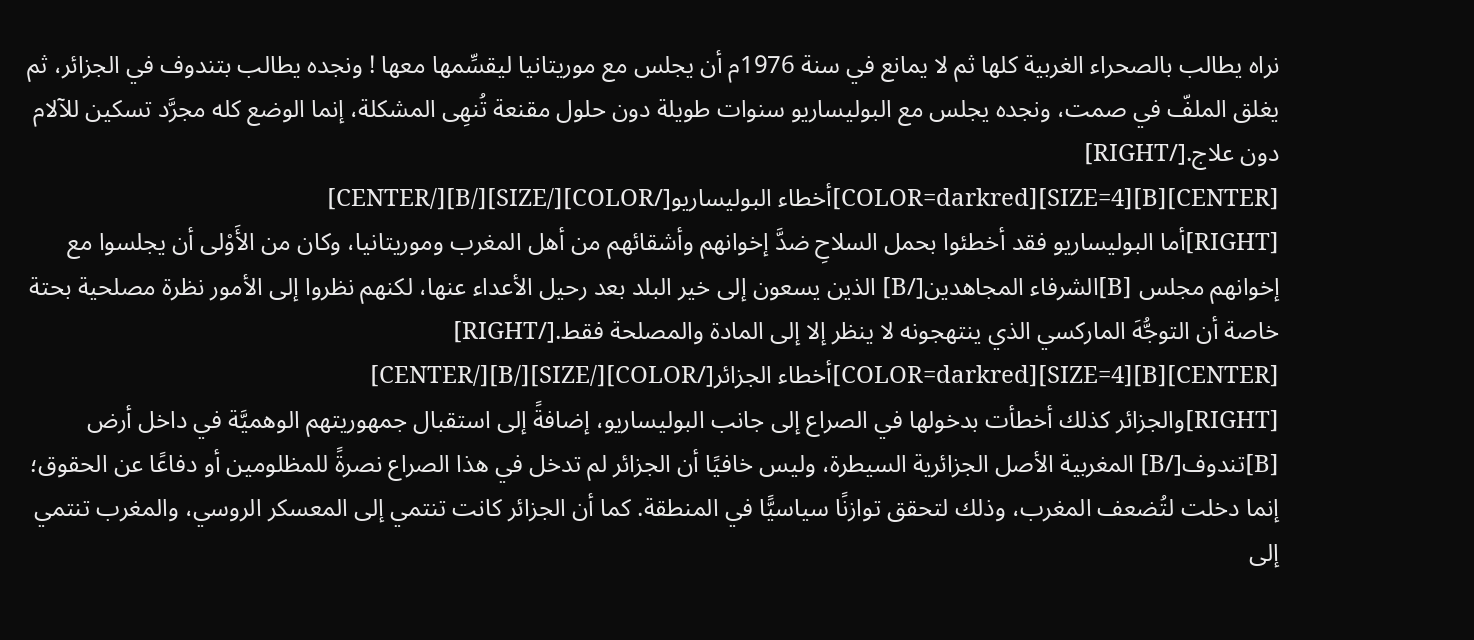نراه يطالب بالصحراء الغربية كلها ثم لا يمانع في سنة 1976م أن يجلس مع موريتانيا ليقسِّمها معها ! ونجده يطالب بتندوف في الجزائر، ثم يغلق الملفّ في صمت، ونجده يجلس مع البوليساريو سنوات طويلة دون حلول مقنعة تُنهِى المشكلة، إنما الوضع كله مجرَّد تسكين للآلام دون علاج.[/RIGHT]
[CENTER][B][SIZE=4][COLOR=darkred]أخطاء البوليساريو[/COLOR][/SIZE][/B][/CENTER]
[RIGHT]أما البوليساريو فقد أخطئوا بحمل السلاحِ ضدَّ إخوانهم وأشقائهم من أهل المغرب وموريتانيا، وكان من الأَوْلى أن يجلسوا مع إخوانهم مجلس [B]الشرفاء المجاهدين[/B] الذين يسعون إلى خير البلد بعد رحيل الأعداء عنها، لكنهم نظروا إلى الأمور نظرة مصلحية بحتة خاصة أن التوجُّهَ الماركسي الذي ينتهجونه لا ينظر إلا إلى المادة والمصلحة فقط.[/RIGHT]
[CENTER][B][SIZE=4][COLOR=darkred]أخطاء الجزائر[/COLOR][/SIZE][/B][/CENTER]
[RIGHT]والجزائر كذلك أخطأت بدخولها في الصراع إلى جانب البوليساريو، إضافةً إلى استقبال جمهوريتهم الوهميَّة في داخل أرض [B]تندوف[/B] المغربية الأصل الجزائرية السيطرة، وليس خافيًا أن الجزائر لم تدخل في هذا الصراع نصرةً للمظلومين أو دفاعًا عن الحقوق؛ إنما دخلت لتُضعف المغرب، وذلك لتحقق توازنًا سياسيًّا في المنطقة. كما أن الجزائر كانت تنتمي إلى المعسكر الروسي، والمغرب تنتمي إلى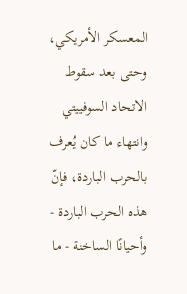المعسكر الأمريكي، وحتى بعد سقوط الاتحاد السوفييتي وانتهاء ما كان يُعرف بالحرب الباردة، فإنّ هذه الحرب الباردة - وأحيانًا الساخنة - ما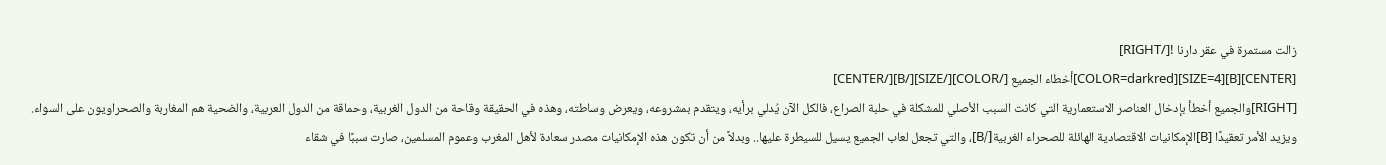زالت مستمرة في عقر دارنا ![/RIGHT]
[CENTER][B][SIZE=4][COLOR=darkred]أخطاء الجميع [/COLOR][/SIZE][/B][/CENTER]
[RIGHT]والجميع أخطأ بإدخال العناصر الاستعمارية التي كانت السبب الأصلي للمشكلة في حلبة الصراع، فالكل الآن يُدلي برأيه، ويتقدم بمشروعه، ويعرض وساطته، وهذه في الحقيقة وقاحة من الدول الغربية، وحماقة من الدول العربية، والضحية هم المغاربة والصحراويون على السواء.
ويزيد الأمر تعقيدًا [B]الإمكانيات الاقتصادية الهائلة للصحراء الغربية[/B]، والتي تجعل لعاب الجميع يسيل للسيطرة عليها.. وبدلاً من أن تكون هذه الإمكانيات مصدر سعادة لأهل المغرب وعموم المسلمين، صارت سببًا في شقاء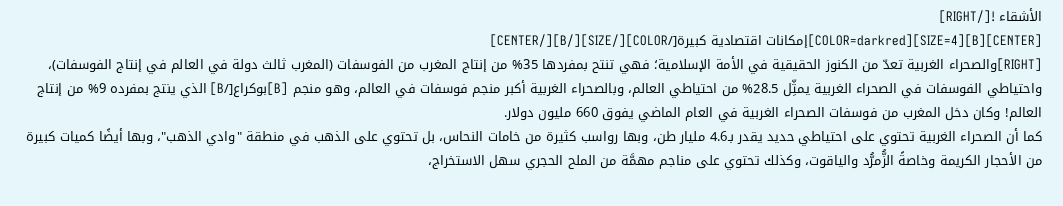الأشقاء ![/RIGHT]
[CENTER][B][SIZE=4][COLOR=darkred]إمكانات اقتصادية كبيرة[/COLOR][/SIZE][/B][/CENTER]
[RIGHT]والصحراء الغربية تعدّ من الكنوز الحقيقية في الأمة الإسلامية؛ فهي تنتح بمفردها 35% من إنتاج المغرب من الفوسفات (المغرب ثالث دولة في العالم في إنتاج الفوسفات)، واحتياطي الفوسفات في الصحراء الغربية يمثِّل 28.5% من احتياطي العالم، وبالصحراء الغربية أكبر منجم فوسفات في العالم، وهو منجم [B]بوكراع[/B] الذي ينتج بمفرده 9% من إنتاج العالم! وكان دخل المغرب من فوسفات الصحراء الغربية في العام الماضي يفوق 660 مليون دولار.
كما أن الصحراء الغربية تحتوي على احتياطي حديد يقدر بـ4.6 مليار طن، وبها رواسب كثيرة من خامات النحاس، بل تحتوي على الذهب في منطقة "وادي الذهب"، وبها أيضًا كميات كبيرة من الأحجار الكريمة وخاصةً الزُّمرُّد والياقوت، وكذلك تحتوي على مناجم مهمَّة من الملح الحجري سهل الاستخراج،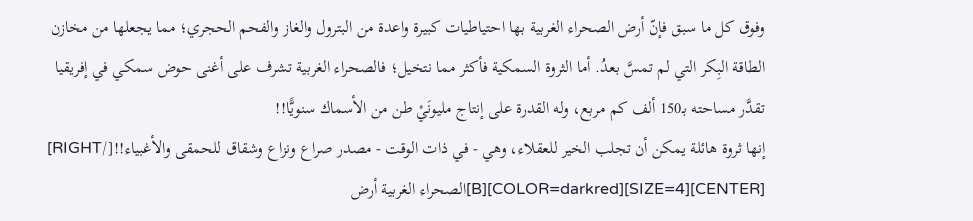وفوق كل ما سبق فإنّ أرض الصحراء الغربية بها احتياطيات كبيرة واعدة من البترول والغاز والفحم الحجري؛ مما يجعلها من مخازن الطاقة البِكر التي لم تمسَّ بعدُ. أما الثروة السمكية فأكثر مما نتخيل؛ فالصحراء الغربية تشرف على أغنى حوض سمكي في إفريقيا تقدَّر مساحته بـ150 ألف كم مربع، وله القدرة على إنتاج مليونَيْ طن من الأسماك سنويًّا!!
إنها ثروة هائلة يمكن أن تجلب الخير للعقلاء، وهي - في ذات الوقت - مصدر صراع ونزاع وشقاق للحمقى والأغبياء!![/RIGHT]
[CENTER][SIZE=4][COLOR=darkred][B]الصحراء الغربية أرض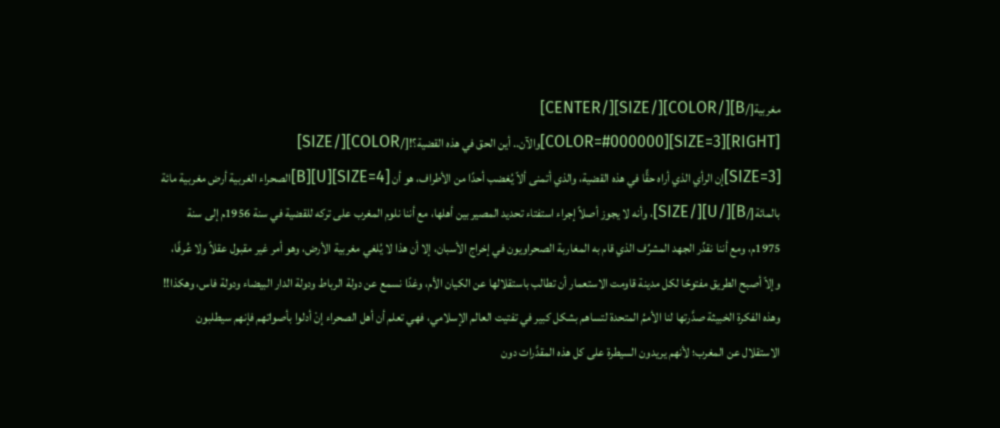مغربية[/B][/COLOR][/SIZE][/CENTER]
[RIGHT][SIZE=3][COLOR=#000000]والآن.. أين الحق في هذه القضية؟![/COLOR][/SIZE]
[SIZE=3]إن الرأي الذي أراه حقًّا في هذه القضية، والذي أتمنى ألاّ يُغضب أحدًا من الأطراف، هو أن [SIZE=4][U][B]الصحراء الغربية أرض مغربية مائة بالمائة[/B][/U][/SIZE]، وأنه لا يجوز أصلاً إجراء استفتاء تحديد المصير بين أهلها، مع أننا نلوم المغرب على تركه للقضية في سنة 1956م إلى سنة 1975م، ومع أننا نقدِّر الجهد المشرِّف الذي قام به المغاربة الصحراويون في إخراج الأسبان، إلا أن هذا لا يُلغي مغربية الأرض، وهو أمر غير مقبول عقلاً ولا عُرفًا، وإلاّ أصبح الطريق مفتوحًا لكل مدينة قاومت الاستعمار أن تطالب باستقلالها عن الكيان الأم، وغدًا نسمع عن دولة الرباط ودولة الدار البيضاء ودولة فاس، وهكذا!! وهذه الفكرة الخبيثة صدَّرتها لنا الأممُ المتحدة لتساهم بشكل كبير في تفتيت العالم الإسلامي، فهي تعلم أن أهل الصحراء إنْ أدلوا بأصواتهم فإنهم سيطلبون الاستقلال عن المغرب؛ لأنهم يريدون السيطرة على كل هذه المقدَّرات دون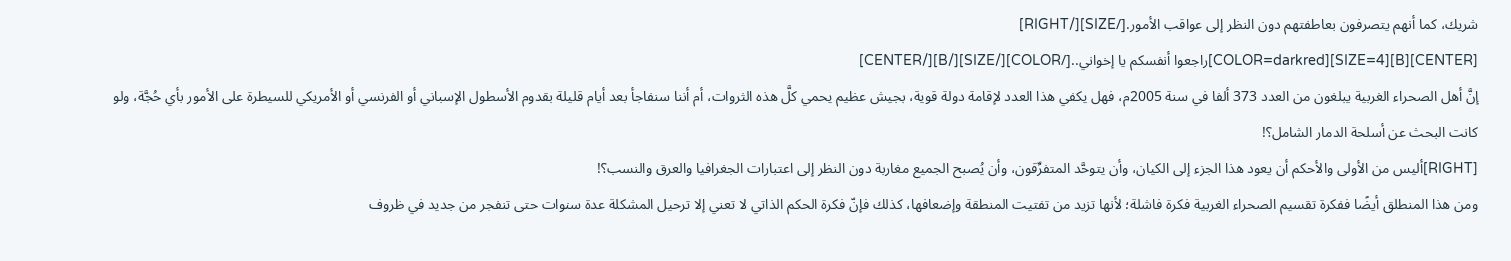شريك، كما أنهم يتصرفون بعاطفتهم دون النظر إلى عواقب الأمور.[/SIZE][/RIGHT]
[CENTER][B][SIZE=4][COLOR=darkred]راجعوا أنفسكم يا إخواني..[/COLOR][/SIZE][/B][/CENTER]
إنَّ أهل الصحراء الغربية يبلغون من العدد 373 ألفا في سنة 2005م، فهل يكفي هذا العدد لإقامة دولة قوية، بجيش عظيم يحمي كلَّ هذه الثروات، أم أننا سنفاجأ بعد أيام قليلة بقدوم الأسطول الإسباني أو الفرنسي أو الأمريكي للسيطرة على الأمور بأي حُجَّة، ولو كانت البحث عن أسلحة الدمار الشامل؟!
[RIGHT]أليس من الأولى والأحكم أن يعود هذا الجزء إلى الكيان، وأن يتوحَّد المتفرِّقون، وأن يُصبح الجميع مغاربة دون النظر إلى اعتبارات الجغرافيا والعرق والنسب؟!
ومن هذا المنطلق أيضًا ففكرة تقسيم الصحراء الغربية فكرة فاشلة؛ لأنها تزيد من تفتيت المنطقة وإضعافها، كذلك فإنّ فكرة الحكم الذاتي لا تعني إلا ترحيل المشكلة عدة سنوات حتى تنفجر من جديد في ظروف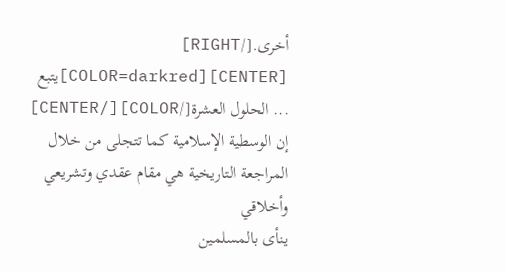أخرى.[/RIGHT]
[CENTER][COLOR=darkred]يتبع ... الحلول العشرة[/COLOR][/CENTER]
إن الوسطية الإسلامية كما تتجلى من خلال المراجعة التاريخية هي مقام عقدي وتشريعي وأخلاقي
ينأى بالمسلمين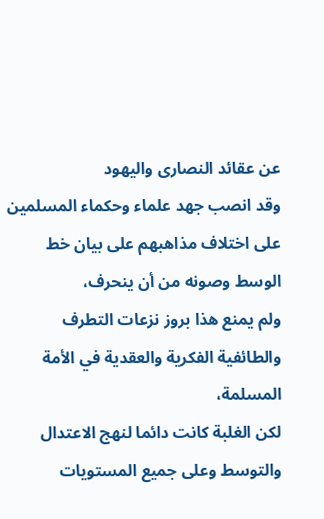عن عقائد النصارى واليهود
وقد انصب جهد علماء وحكماء المسلمين على اختلاف مذاهبهم على بيان خط الوسط وصونه من أن ينحرف،
ولم يمنع هذا بروز نزعات التطرف والطائفية الفكرية والعقدية في الأمة المسلمة،
لكن الغلبة كانت دائما لنهج الاعتدال والتوسط وعلى جميع المستويات